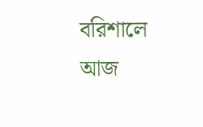বরিশালে আজ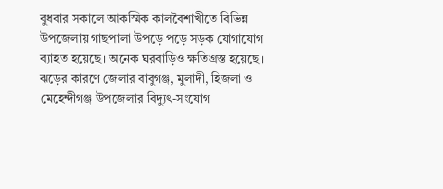বুধবার সকালে আকস্মিক কালবৈশাখীতে বিভিন্ন উপজেলায় গাছপালা উপড়ে পড়ে সড়ক যোগাযোগ ব্যাহত হয়েছে। অনেক ঘরবাড়িও ক্ষতিগ্রস্ত হয়েছে। ঝড়ের কারণে জেলার বাবুগঞ্জ, মুলাদী, হিজলা ও মেহেন্দীগঞ্জ উপজেলার বিদ্যুৎ-সংযোগ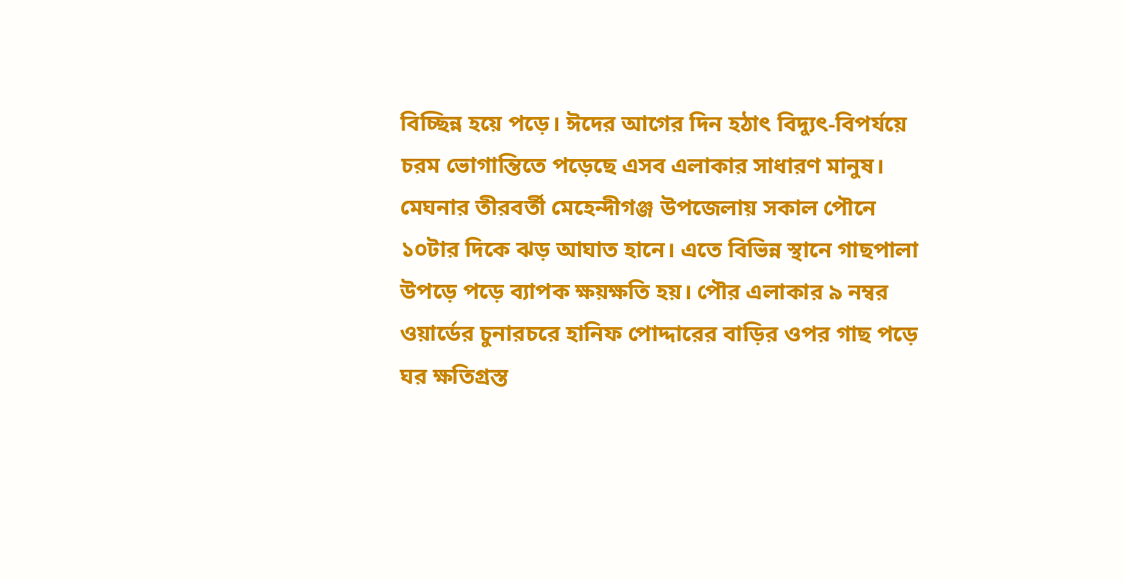বিচ্ছিন্ন হয়ে পড়ে। ঈদের আগের দিন হঠাৎ বিদ্যুৎ-বিপর্যয়ে চরম ভোগান্তিতে পড়েছে এসব এলাকার সাধারণ মানুষ।
মেঘনার তীরবর্তী মেহেন্দীগঞ্জ উপজেলায় সকাল পৌনে ১০টার দিকে ঝড় আঘাত হানে। এতে বিভিন্ন স্থানে গাছপালা উপড়ে পড়ে ব্যাপক ক্ষয়ক্ষতি হয়। পৌর এলাকার ৯ নম্বর ওয়ার্ডের চুনারচরে হানিফ পোদ্দারের বাড়ির ওপর গাছ পড়ে ঘর ক্ষতিগ্রস্ত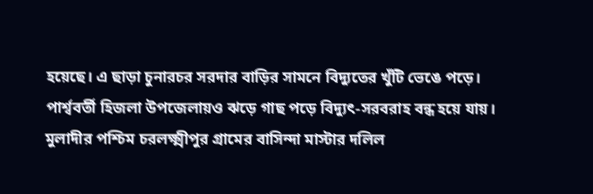হয়েছে। এ ছাড়া চুনারচর সরদার বাড়ির সামনে বিদ্যুতের খুঁটি ভেঙে পড়ে।
পার্শ্ববর্তী হিজলা উপজেলায়ও ঝড়ে গাছ পড়ে বিদ্যুৎ-সরবরাহ বন্ধ হয়ে যায়।
মুলাদীর পশ্চিম চরলক্ষ্মীপুর গ্রামের বাসিন্দা মাস্টার দলিল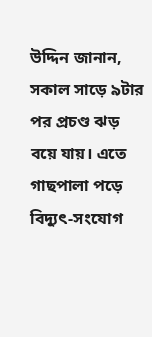উদ্দিন জানান, সকাল সাড়ে ৯টার পর প্রচণ্ড ঝড় বয়ে যায়। এতে গাছপালা পড়ে বিদ্যুৎ-সংযোগ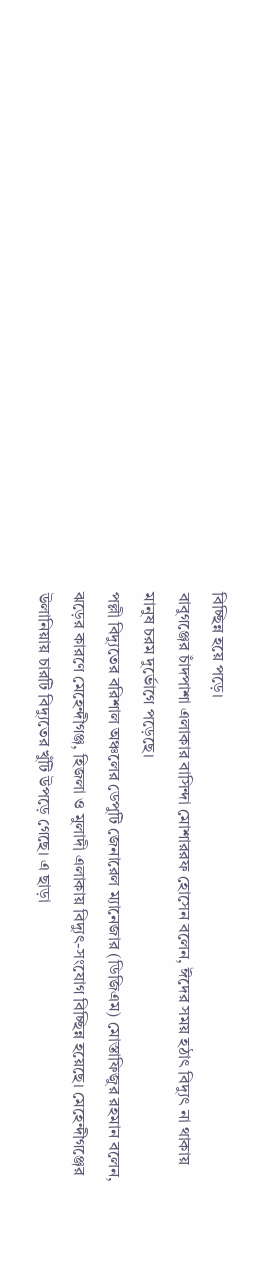বিচ্ছিন্ন হয়ে পড়ে।
বাবুগঞ্জের চাঁদপাশা এলাকার বাসিন্দা মোশাররফ হোসেন বলেন, ঈদের সময় হঠাৎ বিদ্যুৎ না থাকায় মানুষ চরম দুর্ভোগে পড়েছে।
পল্লী বিদ্যুতের বরিশাল অঞ্চলের ডেপুটি জেনারেল ম্যানেজার (ডিজিএম) মোস্তাফিজুর রহমান বলেন, ঝড়ের কারণে মেহেন্দীগঞ্জ, হিজলা ও মুলাদী এলাকায় বিদ্যুৎ-সংযোগ বিচ্ছিন্ন হয়েছে। মেহেন্দীগঞ্জের উলানিয়ায় চারটি বিদ্যুতের খুঁটি উপড়ে গেছে। এ ছাড়া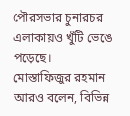পৌরসভার চুনারচর এলাকায়ও খুঁটি ভেঙে পড়েছে।
মোস্তাফিজুর রহমান আরও বলেন, বিভিন্ন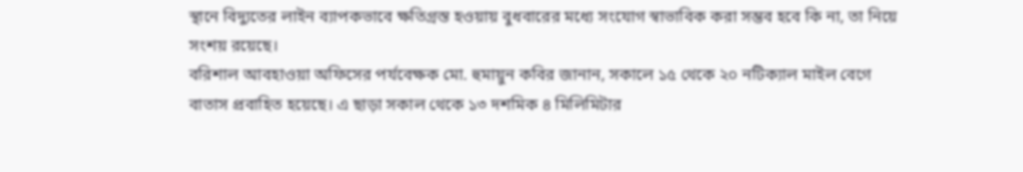স্থানে বিদ্যুতের লাইন ব্যাপকভাবে ক্ষতিগ্রস্ত হওয়ায় বুধবারের মধ্যে সংযোগ স্বাভাবিক করা সম্ভব হবে কি না, তা নিয়ে সংশয় রয়েছে।
বরিশাল আবহাওয়া অফিসের পর্যবেক্ষক মো. হুমায়ুন কবির জানান, সকালে ১৫ থেকে ২০ নটিক্যাল মাইল বেগে বাতাস প্রবাহিত হয়েছে। এ ছাড়া সকাল থেকে ১৩ দশমিক ৪ মিলিমিটার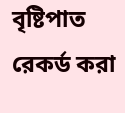বৃষ্টিপাত রেকর্ড করা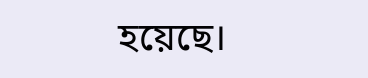হয়েছে।